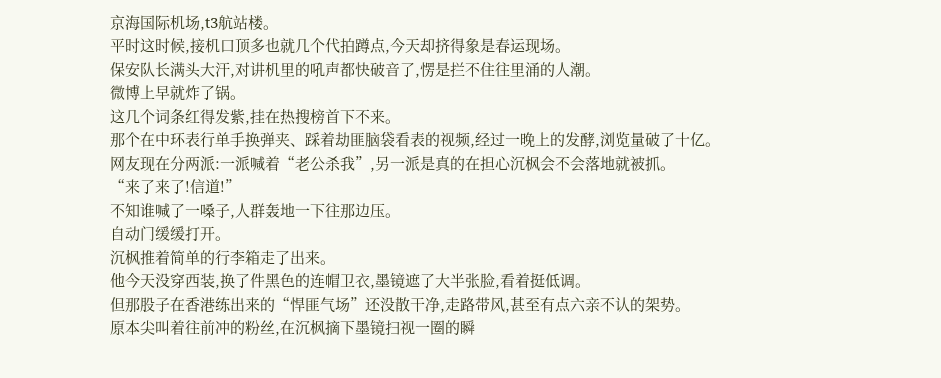京海国际机场,t3航站楼。
平时这时候,接机口顶多也就几个代拍蹲点,今天却挤得象是春运现场。
保安队长满头大汗,对讲机里的吼声都快破音了,愣是拦不住往里涌的人潮。
微博上早就炸了锅。
这几个词条红得发紫,挂在热搜榜首下不来。
那个在中环表行单手换弹夹、踩着劫匪脑袋看表的视频,经过一晚上的发酵,浏览量破了十亿。
网友现在分两派:一派喊着“老公杀我”,另一派是真的在担心沉枫会不会落地就被抓。
“来了来了!信道!”
不知谁喊了一嗓子,人群轰地一下往那边压。
自动门缓缓打开。
沉枫推着简单的行李箱走了出来。
他今天没穿西装,换了件黑色的连帽卫衣,墨镜遮了大半张脸,看着挺低调。
但那股子在香港练出来的“悍匪气场”还没散干净,走路带风,甚至有点六亲不认的架势。
原本尖叫着往前冲的粉丝,在沉枫摘下墨镜扫视一圈的瞬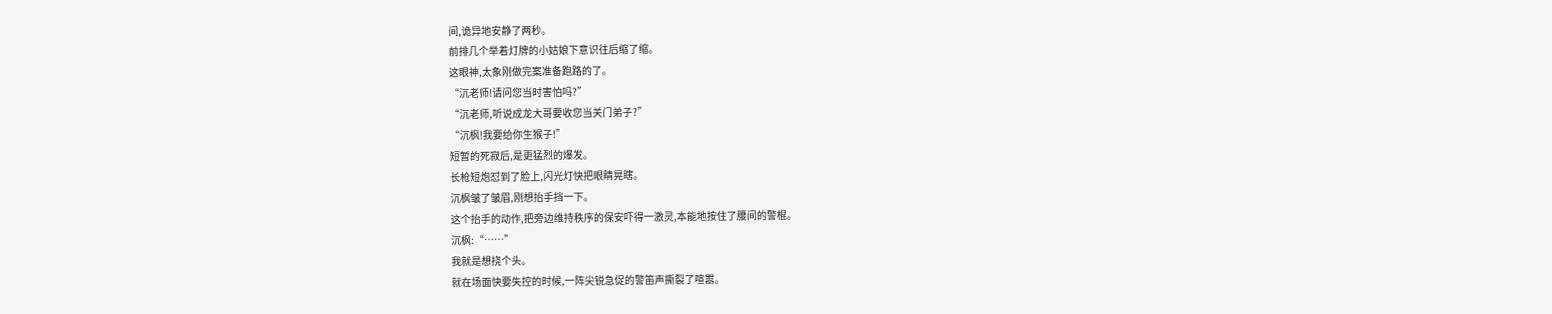间,诡异地安静了两秒。
前排几个举着灯牌的小姑娘下意识往后缩了缩。
这眼神,太象刚做完案准备跑路的了。
“沉老师!请问您当时害怕吗?”
“沉老师,听说成龙大哥要收您当关门弟子?”
“沉枫!我要给你生猴子!”
短暂的死寂后,是更猛烈的爆发。
长枪短炮怼到了脸上,闪光灯快把眼睛晃瞎。
沉枫皱了皱眉,刚想抬手挡一下。
这个抬手的动作,把旁边维持秩序的保安吓得一激灵,本能地按住了腰间的警棍。
沉枫:“……”
我就是想挠个头。
就在场面快要失控的时候,一阵尖锐急促的警笛声撕裂了喧嚣。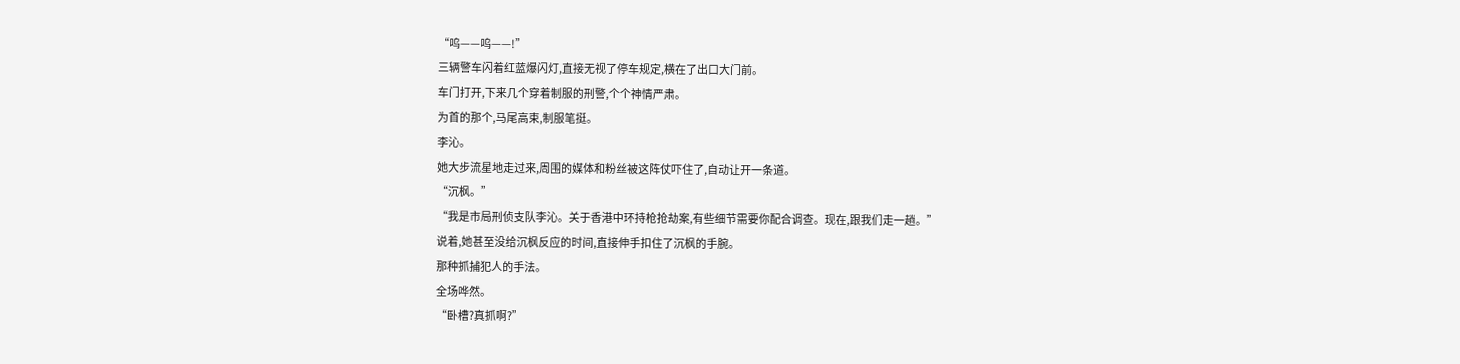“呜——呜——!”
三辆警车闪着红蓝爆闪灯,直接无视了停车规定,横在了出口大门前。
车门打开,下来几个穿着制服的刑警,个个神情严肃。
为首的那个,马尾高束,制服笔挺。
李沁。
她大步流星地走过来,周围的媒体和粉丝被这阵仗吓住了,自动让开一条道。
“沉枫。”
“我是市局刑侦支队李沁。关于香港中环持枪抢劫案,有些细节需要你配合调查。现在,跟我们走一趟。”
说着,她甚至没给沉枫反应的时间,直接伸手扣住了沉枫的手腕。
那种抓捕犯人的手法。
全场哗然。
“卧槽?真抓啊?”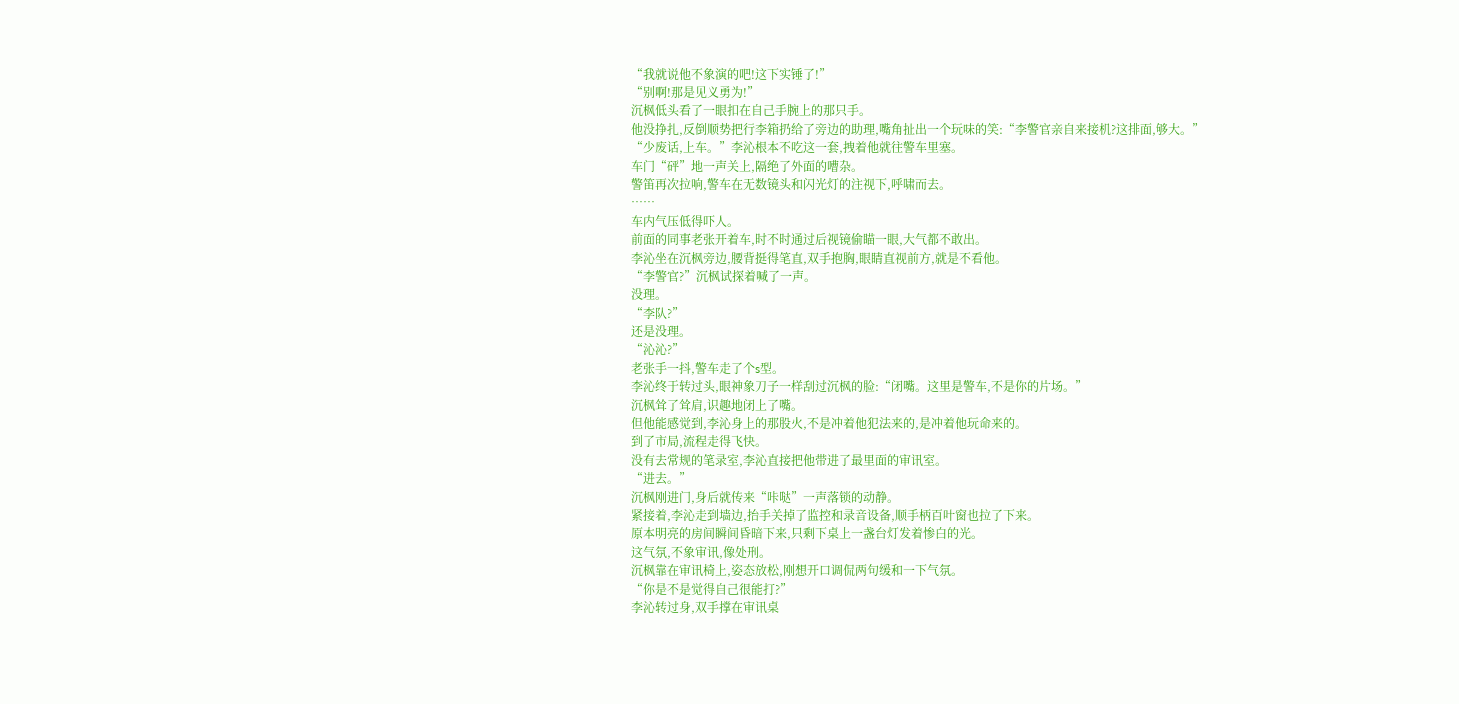“我就说他不象演的吧!这下实锤了!”
“别啊!那是见义勇为!”
沉枫低头看了一眼扣在自己手腕上的那只手。
他没挣扎,反倒顺势把行李箱扔给了旁边的助理,嘴角扯出一个玩味的笑:“李警官亲自来接机?这排面,够大。”
“少废话,上车。”李沁根本不吃这一套,拽着他就往警车里塞。
车门“砰”地一声关上,隔绝了外面的嘈杂。
警笛再次拉响,警车在无数镜头和闪光灯的注视下,呼啸而去。
……
车内气压低得吓人。
前面的同事老张开着车,时不时通过后视镜偷瞄一眼,大气都不敢出。
李沁坐在沉枫旁边,腰背挺得笔直,双手抱胸,眼睛直视前方,就是不看他。
“李警官?”沉枫试探着喊了一声。
没理。
“李队?”
还是没理。
“沁沁?”
老张手一抖,警车走了个s型。
李沁终于转过头,眼神象刀子一样刮过沉枫的脸:“闭嘴。这里是警车,不是你的片场。”
沉枫耸了耸肩,识趣地闭上了嘴。
但他能感觉到,李沁身上的那股火,不是冲着他犯法来的,是冲着他玩命来的。
到了市局,流程走得飞快。
没有去常规的笔录室,李沁直接把他带进了最里面的审讯室。
“进去。”
沉枫刚进门,身后就传来“咔哒”一声落锁的动静。
紧接着,李沁走到墙边,抬手关掉了监控和录音设备,顺手柄百叶窗也拉了下来。
原本明亮的房间瞬间昏暗下来,只剩下桌上一盏台灯发着惨白的光。
这气氛,不象审讯,像处刑。
沉枫靠在审讯椅上,姿态放松,刚想开口调侃两句缓和一下气氛。
“你是不是觉得自己很能打?”
李沁转过身,双手撑在审讯桌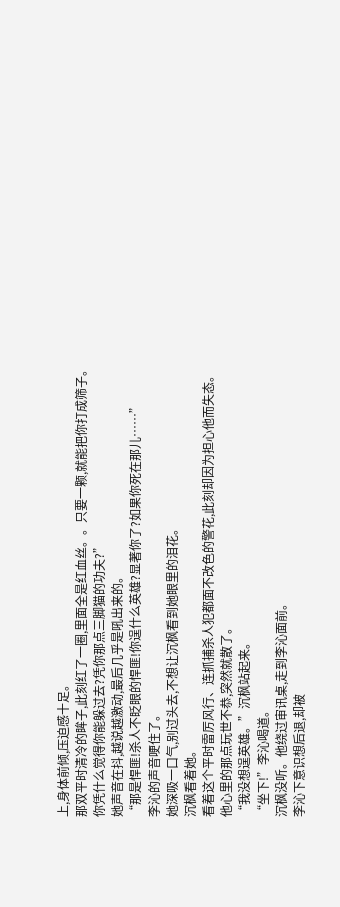上,身体前倾,压迫感十足。
那双平时清冷的眸子,此刻红了一圈,里面全是红血丝。。只要一颗,就能把你打成筛子。你凭什么觉得你能躲过去?凭你那点三脚猫的功夫?”
她声音在抖,越说越激动,最后几乎是吼出来的。
“那是悍匪!杀人不眨眼的悍匪!你逞什么英雄?显著你了?如果你死在那儿……”
李沁的声音哽住了。
她深吸一口气,别过头去,不想让沉枫看到她眼里的泪花。
沉枫看着她。
看着这个平时雷厉风行、连抓捕杀人犯都面不改色的警花,此刻却因为担心他而失态。
他心里的那点玩世不恭,突然就散了。
“我没想逞英雄。”沉枫站起来。
“坐下!”李沁喝道。
沉枫没听。他绕过审讯桌,走到李沁面前。
李沁下意识想后退,却被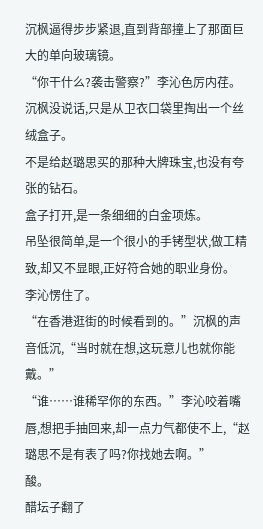沉枫逼得步步紧退,直到背部撞上了那面巨大的单向玻璃镜。
“你干什么?袭击警察?”李沁色厉内荏。
沉枫没说话,只是从卫衣口袋里掏出一个丝绒盒子。
不是给赵璐思买的那种大牌珠宝,也没有夸张的钻石。
盒子打开,是一条细细的白金项炼。
吊坠很简单,是一个很小的手铐型状,做工精致,却又不显眼,正好符合她的职业身份。
李沁愣住了。
“在香港逛街的时候看到的。”沉枫的声音低沉,“当时就在想,这玩意儿也就你能戴。”
“谁……谁稀罕你的东西。”李沁咬着嘴唇,想把手抽回来,却一点力气都使不上,“赵璐思不是有表了吗?你找她去啊。”
酸。
醋坛子翻了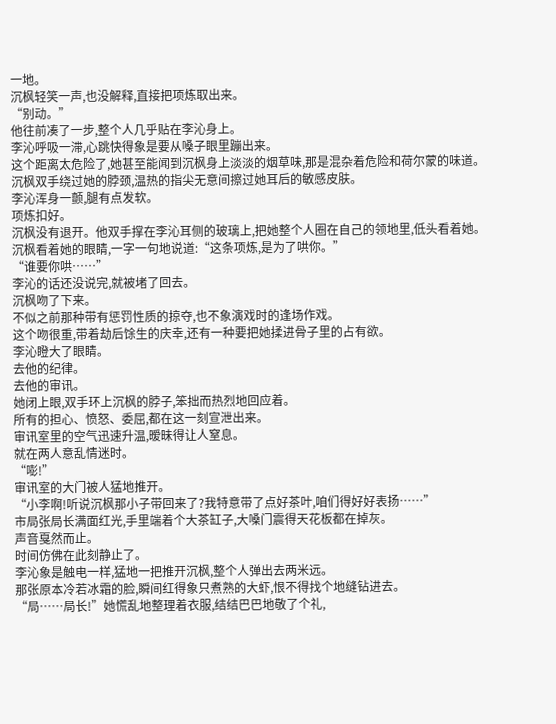一地。
沉枫轻笑一声,也没解释,直接把项炼取出来。
“别动。”
他往前凑了一步,整个人几乎贴在李沁身上。
李沁呼吸一滞,心跳快得象是要从嗓子眼里蹦出来。
这个距离太危险了,她甚至能闻到沉枫身上淡淡的烟草味,那是混杂着危险和荷尔蒙的味道。
沉枫双手绕过她的脖颈,温热的指尖无意间擦过她耳后的敏感皮肤。
李沁浑身一颤,腿有点发软。
项炼扣好。
沉枫没有退开。他双手撑在李沁耳侧的玻璃上,把她整个人圈在自己的领地里,低头看着她。
沉枫看着她的眼睛,一字一句地说道:“这条项炼,是为了哄你。”
“谁要你哄……”
李沁的话还没说完,就被堵了回去。
沉枫吻了下来。
不似之前那种带有惩罚性质的掠夺,也不象演戏时的逢场作戏。
这个吻很重,带着劫后馀生的庆幸,还有一种要把她揉进骨子里的占有欲。
李沁瞪大了眼睛。
去他的纪律。
去他的审讯。
她闭上眼,双手环上沉枫的脖子,笨拙而热烈地回应着。
所有的担心、愤怒、委屈,都在这一刻宣泄出来。
审讯室里的空气迅速升温,暧昧得让人窒息。
就在两人意乱情迷时。
“嘭!”
审讯室的大门被人猛地推开。
“小李啊!听说沉枫那小子带回来了?我特意带了点好茶叶,咱们得好好表扬……”
市局张局长满面红光,手里端着个大茶缸子,大嗓门震得天花板都在掉灰。
声音戛然而止。
时间仿佛在此刻静止了。
李沁象是触电一样,猛地一把推开沉枫,整个人弹出去两米远。
那张原本冷若冰霜的脸,瞬间红得象只煮熟的大虾,恨不得找个地缝钻进去。
“局……局长!”她慌乱地整理着衣服,结结巴巴地敬了个礼,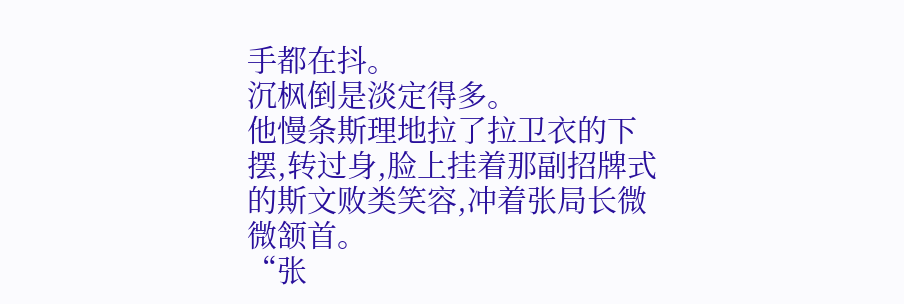手都在抖。
沉枫倒是淡定得多。
他慢条斯理地拉了拉卫衣的下摆,转过身,脸上挂着那副招牌式的斯文败类笑容,冲着张局长微微颔首。
“张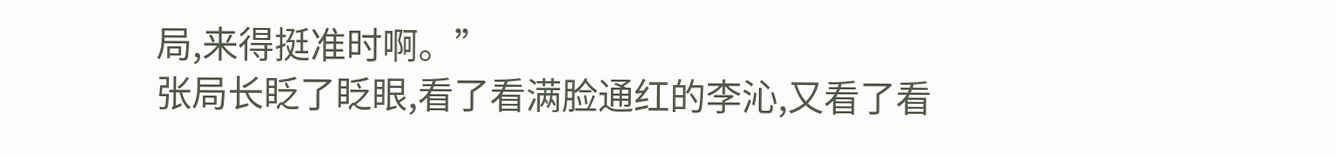局,来得挺准时啊。”
张局长眨了眨眼,看了看满脸通红的李沁,又看了看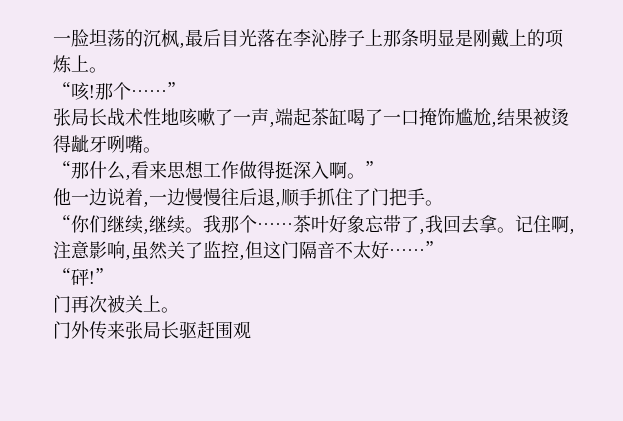一脸坦荡的沉枫,最后目光落在李沁脖子上那条明显是刚戴上的项炼上。
“咳!那个……”
张局长战术性地咳嗽了一声,端起茶缸喝了一口掩饰尴尬,结果被烫得龇牙咧嘴。
“那什么,看来思想工作做得挺深入啊。”
他一边说着,一边慢慢往后退,顺手抓住了门把手。
“你们继续,继续。我那个……茶叶好象忘带了,我回去拿。记住啊,注意影响,虽然关了监控,但这门隔音不太好……”
“砰!”
门再次被关上。
门外传来张局长驱赶围观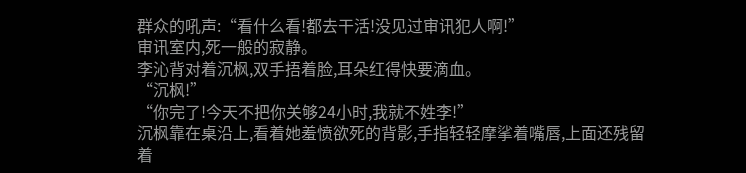群众的吼声:“看什么看!都去干活!没见过审讯犯人啊!”
审讯室内,死一般的寂静。
李沁背对着沉枫,双手捂着脸,耳朵红得快要滴血。
“沉枫!”
“你完了!今天不把你关够24小时,我就不姓李!”
沉枫靠在桌沿上,看着她羞愤欲死的背影,手指轻轻摩挲着嘴唇,上面还残留着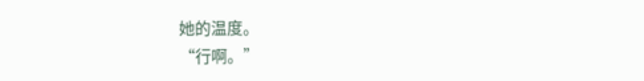她的温度。
“行啊。”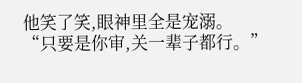他笑了笑,眼神里全是宠溺。
“只要是你审,关一辈子都行。”